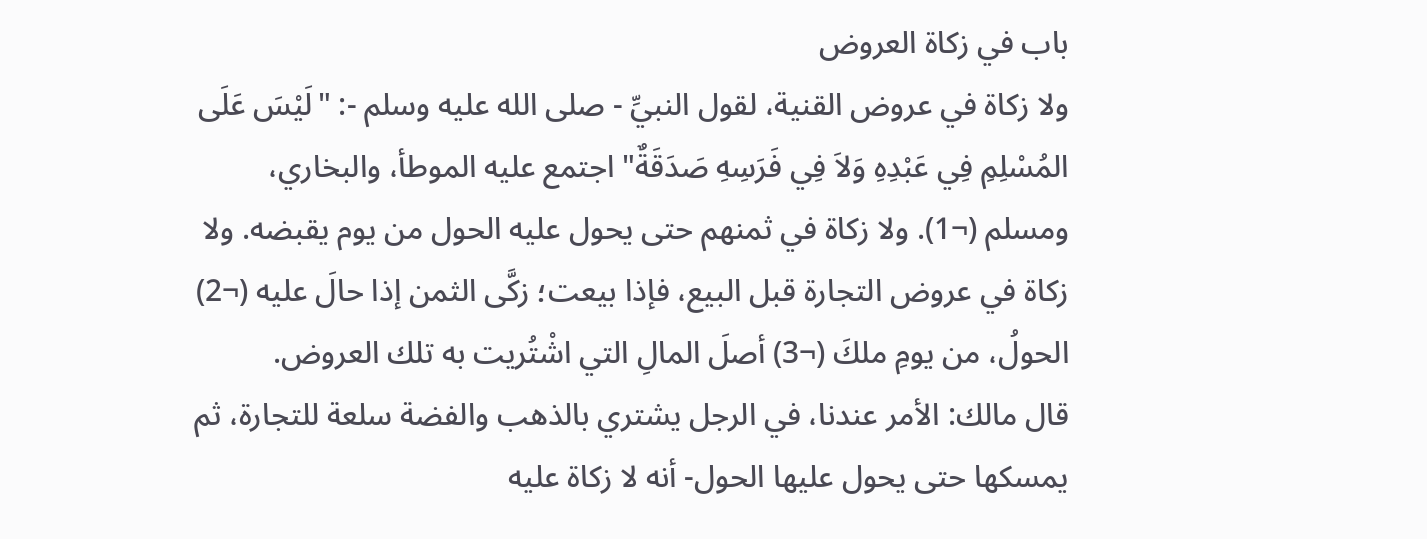باب في زكاة العروض
ولا زكاة في عروض القنية، لقول النبيِّ - صلى الله عليه وسلم -: "لَيْسَ عَلَى المُسْلِمِ فِي عَبْدِهِ وَلاَ فِي فَرَسِهِ صَدَقَةٌ" اجتمع عليه الموطأ، والبخاري، ومسلم (¬1). ولا زكاة في ثمنهم حتى يحول عليه الحول من يوم يقبضه. ولا زكاة في عروض التجارة قبل البيع، فإذا بيعت؛ زكَّى الثمن إذا حالَ عليه (¬2) الحولُ، من يومِ ملكَ (¬3) أصلَ المالِ التي اشْتُريت به تلك العروض.
قال مالك: الأمر عندنا، في الرجل يشتري بالذهب والفضة سلعة للتجارة، ثم يمسكها حتى يحول عليها الحول- أنه لا زكاة عليه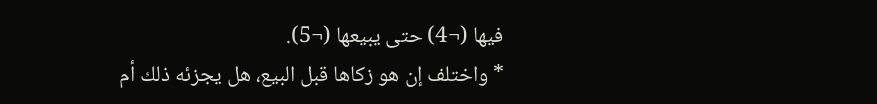فيها (¬4) حتى يبيعها (¬5).
* واختلف إن هو زكاها قبل البيع، هل يجزئه ذلك أم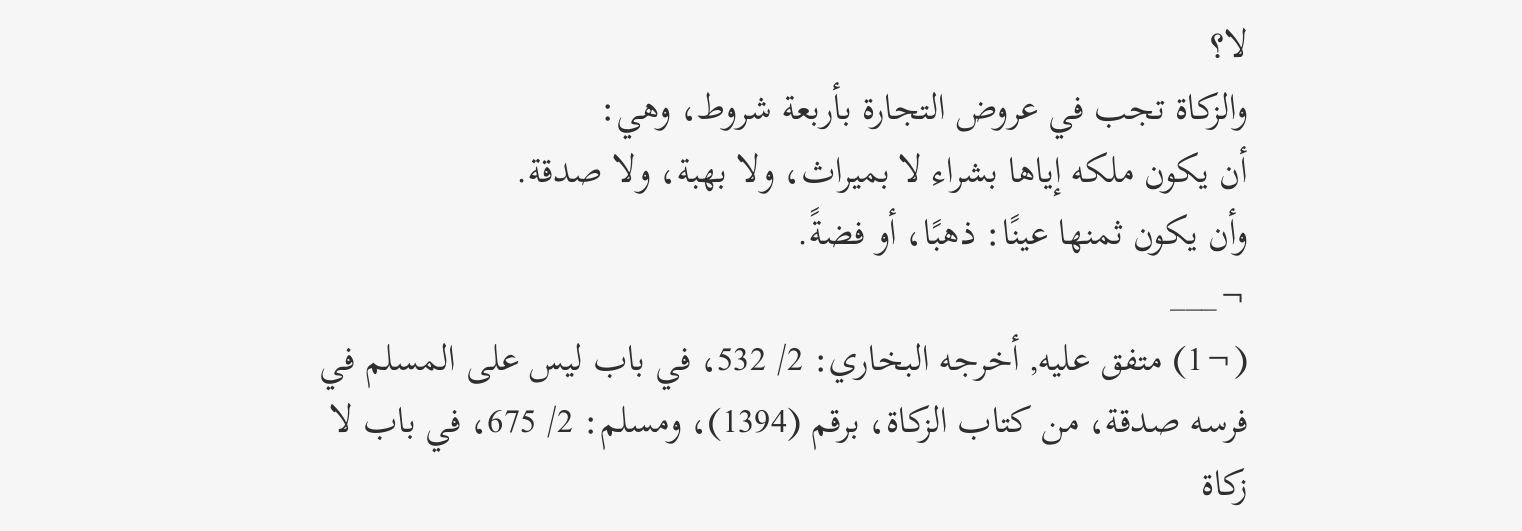لا؟
والزكاة تجب في عروض التجارة بأربعة شروط، وهي:
أن يكون ملكه إياها بشراء لا بميراث، ولا بهبة، ولا صدقة.
وأن يكون ثمنها عينًا: ذهبًا، أو فضةً.
¬___
(¬1) متفق عليه, أخرجه البخاري: 2/ 532، في باب ليس على المسلم في فرسه صدقة، من كتاب الزكاة، برقم (1394)، ومسلم: 2/ 675، في باب لا زكاة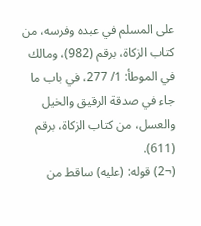على المسلم في عبده وفرسه، من كتاب الزكاة، برقم (982)، ومالك في الموطأ: 1/ 277، في باب ما جاء في صدقة الرقيق والخيل والعسل، من كتاب الزكاة، برقم (611).
(¬2) قوله: (عليه) ساقط من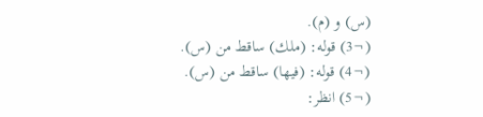(س) و (م).
(¬3) قوله: (ملك) ساقط من (س).
(¬4) قوله: (فيها) ساقط من (س).
(¬5) انظر: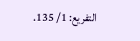التفريع: 1/ 135.